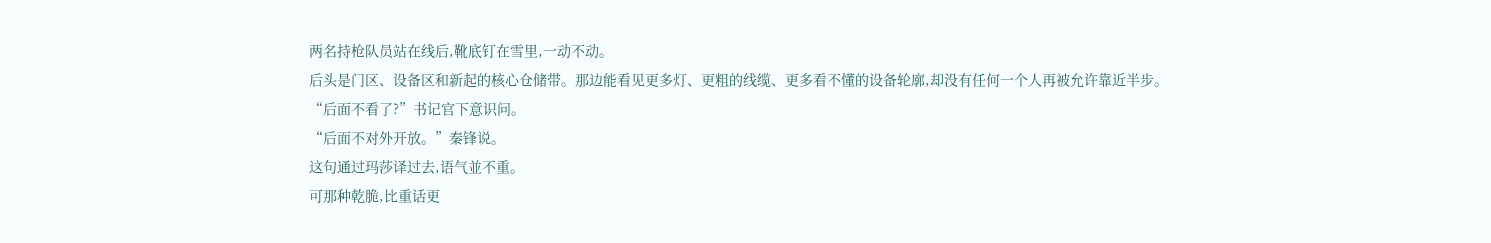两名持枪队员站在线后,靴底钉在雪里,一动不动。
后头是门区、设备区和新起的核心仓储带。那边能看见更多灯、更粗的线缆、更多看不懂的设备轮廓,却没有任何一个人再被允许靠近半步。
“后面不看了?”书记官下意识问。
“后面不对外开放。”秦锋说。
这句通过玛莎译过去,语气並不重。
可那种乾脆,比重话更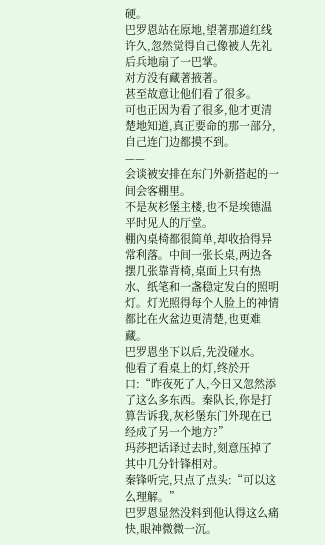硬。
巴罗恩站在原地,望著那道红线许久,忽然觉得自己像被人先礼后兵地扇了一巴掌。
对方没有藏著掖著。
甚至故意让他们看了很多。
可也正因为看了很多,他才更清楚地知道,真正要命的那一部分,自己连门边都摸不到。
——
会谈被安排在东门外新搭起的一间会客棚里。
不是灰杉堡主楼,也不是埃德温平时见人的厅堂。
棚內桌椅都很简单,却收拾得异常利落。中间一张长桌,两边各摆几张靠背椅,桌面上只有热水、纸笔和一盏稳定发白的照明灯。灯光照得每个人脸上的神情都比在火盆边更清楚,也更难藏。
巴罗恩坐下以后,先没碰水。
他看了看桌上的灯,终於开口:“昨夜死了人,今日又忽然添了这么多东西。秦队长,你是打算告诉我,灰杉堡东门外现在已经成了另一个地方?”
玛莎把话译过去时,刻意压掉了其中几分针锋相对。
秦锋听完,只点了点头:“可以这么理解。”
巴罗恩显然没料到他认得这么痛快,眼神微微一沉。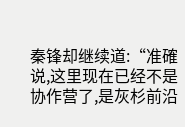秦锋却继续道:“准確说,这里现在已经不是协作营了,是灰杉前沿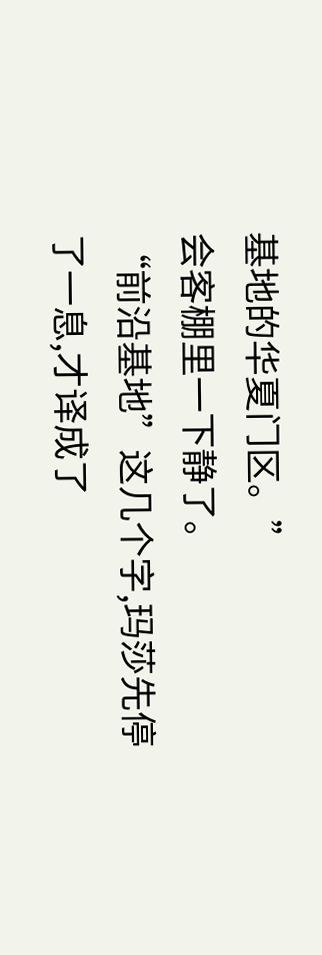基地的华夏门区。”
会客棚里一下静了。
“前沿基地”这几个字,玛莎先停了一息,才译成了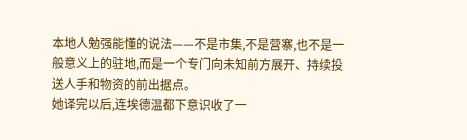本地人勉强能懂的说法——不是市集,不是营寨,也不是一般意义上的驻地,而是一个专门向未知前方展开、持续投送人手和物资的前出据点。
她译完以后,连埃德温都下意识收了一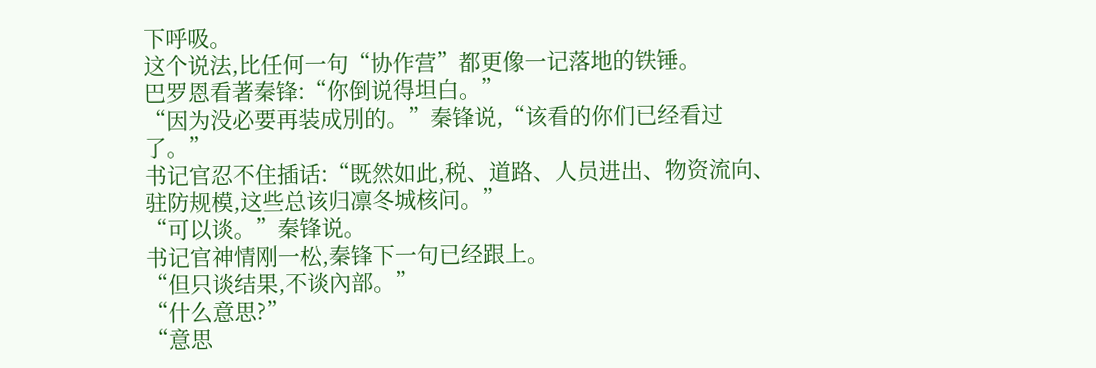下呼吸。
这个说法,比任何一句“协作营”都更像一记落地的铁锤。
巴罗恩看著秦锋:“你倒说得坦白。”
“因为没必要再装成別的。”秦锋说,“该看的你们已经看过了。”
书记官忍不住插话:“既然如此,税、道路、人员进出、物资流向、驻防规模,这些总该归凛冬城核问。”
“可以谈。”秦锋说。
书记官神情刚一松,秦锋下一句已经跟上。
“但只谈结果,不谈內部。”
“什么意思?”
“意思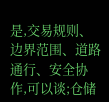是,交易规则、边界范围、道路通行、安全协作,可以谈;仓储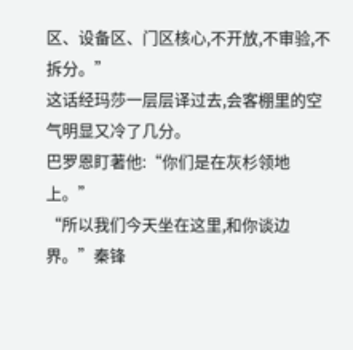区、设备区、门区核心,不开放,不审验,不拆分。”
这话经玛莎一层层译过去,会客棚里的空气明显又冷了几分。
巴罗恩盯著他:“你们是在灰杉领地上。”
“所以我们今天坐在这里,和你谈边界。”秦锋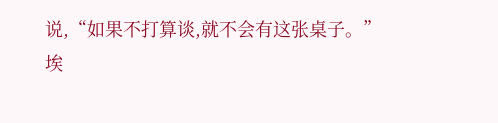说,“如果不打算谈,就不会有这张桌子。”
埃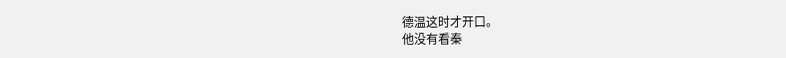德温这时才开口。
他没有看秦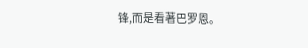锋,而是看著巴罗恩。